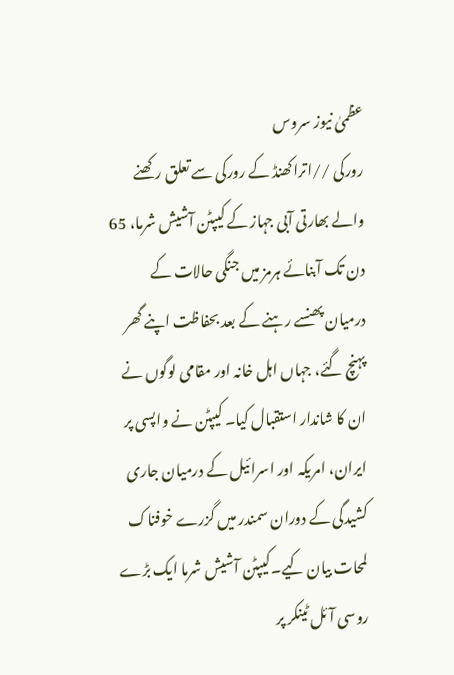عظمیٰ نیوز سروس
رورکی //اتراکھنڈ کے رورکی سے تعلق رکھنے والے بھارتی آبی جہاز کے کیپٹن آشیش شرما، 65 دن تک آبنائے ہرمز میں جنگی حالات کے درمیان پھنسے رہنے کے بعد بحفاظت اپنے گھر پہنچ گئے، جہاں اہل خانہ اور مقامی لوگوں نے ان کا شاندار استقبال کیا۔ کیپٹن نے واپسی پر ایران، امریکہ اور اسرائیل کے درمیان جاری کشیدگی کے دوران سمندر میں گزرے خوفناک لمحات بیان کیے۔کیپٹن آشیش شرما ایک بڑے روسی آئل ٹینکر پر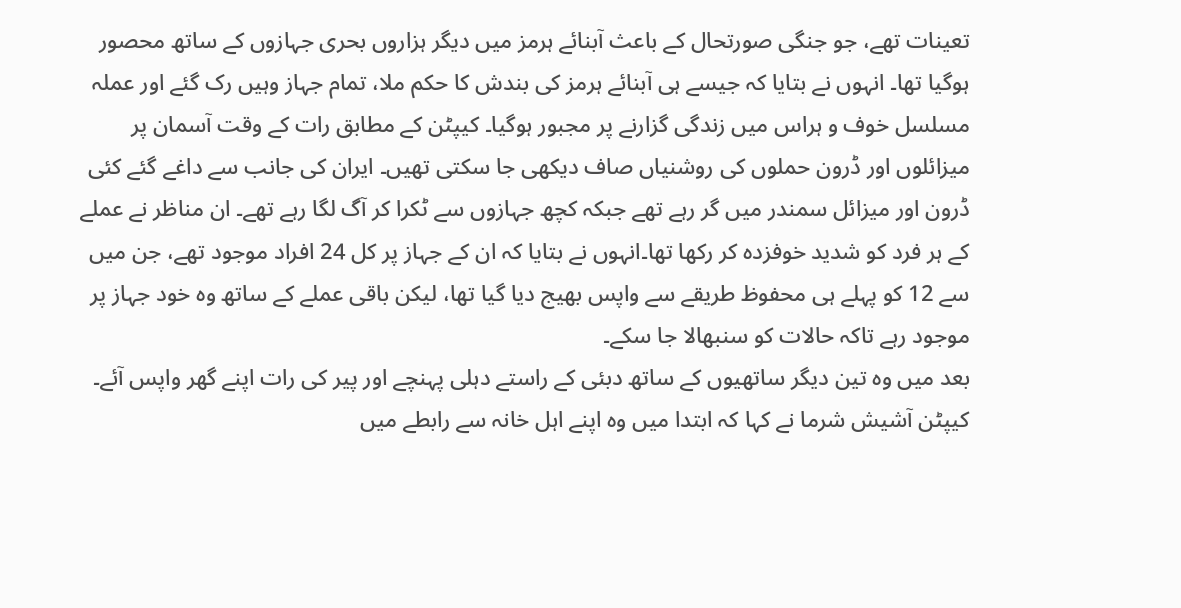تعینات تھے، جو جنگی صورتحال کے باعث آبنائے ہرمز میں دیگر ہزاروں بحری جہازوں کے ساتھ محصور ہوگیا تھا۔ انہوں نے بتایا کہ جیسے ہی آبنائے ہرمز کی بندش کا حکم ملا، تمام جہاز وہیں رک گئے اور عملہ مسلسل خوف و ہراس میں زندگی گزارنے پر مجبور ہوگیا۔ کیپٹن کے مطابق رات کے وقت آسمان پر میزائلوں اور ڈرون حملوں کی روشنیاں صاف دیکھی جا سکتی تھیں۔ ایران کی جانب سے داغے گئے کئی ڈرون اور میزائل سمندر میں گر رہے تھے جبکہ کچھ جہازوں سے ٹکرا کر آگ لگا رہے تھے۔ ان مناظر نے عملے کے ہر فرد کو شدید خوفزدہ کر رکھا تھا۔انہوں نے بتایا کہ ان کے جہاز پر کل 24 افراد موجود تھے، جن میں سے 12 کو پہلے ہی محفوظ طریقے سے واپس بھیج دیا گیا تھا، لیکن باقی عملے کے ساتھ وہ خود جہاز پر موجود رہے تاکہ حالات کو سنبھالا جا سکے۔
بعد میں وہ تین دیگر ساتھیوں کے ساتھ دبئی کے راستے دہلی پہنچے اور پیر کی رات اپنے گھر واپس آئے۔ کیپٹن آشیش شرما نے کہا کہ ابتدا میں وہ اپنے اہل خانہ سے رابطے میں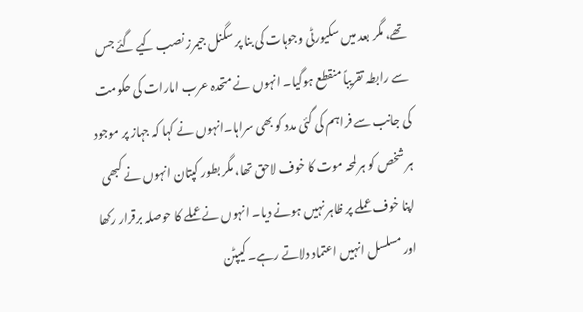تھے، مگر بعد میں سکیورٹی وجوہات کی بنا پر سگنل جیمرز نصب کیے گئے جس سے رابطہ تقریباً منقطع ہوگیا۔ انہوں نے متحدہ عرب امارات کی حکومت کی جانب سے فراہم کی گئی مدد کو بھی سراہا۔انہوں نے کہا کہ جہاز پر موجود ہر شخص کو ہر لمحہ موت کا خوف لاحق تھا، مگر بطور کپتان انہوں نے کبھی اپنا خوف عملے پر ظاہر نہیں ہونے دیا۔ انہوں نے عملے کا حوصلہ برقرار رکھا اور مسلسل انہیں اعتماد دلاتے رہے۔ کیپٹن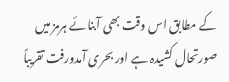کے مطابق اس وقت بھی آبنائے ہرمز میں صورتحال کشیدہ ہے اور بحری آمدورفت تقریباً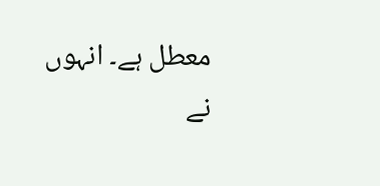معطل ہے۔ انہوں نے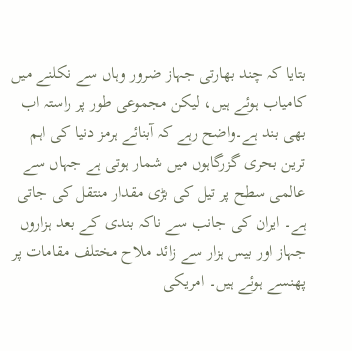بتایا کہ چند بھارتی جہاز ضرور وہاں سے نکلنے میں کامیاب ہوئے ہیں، لیکن مجموعی طور پر راستہ اب بھی بند ہے۔واضح رہے کہ آبنائے ہرمز دنیا کی اہم ترین بحری گزرگاہوں میں شمار ہوتی ہے جہاں سے عالمی سطح پر تیل کی بڑی مقدار منتقل کی جاتی ہے۔ ایران کی جانب سے ناکہ بندی کے بعد ہزاروں جہاز اور بیس ہزار سے زائد ملاح مختلف مقامات پر پھنسے ہوئے ہیں۔ امریکی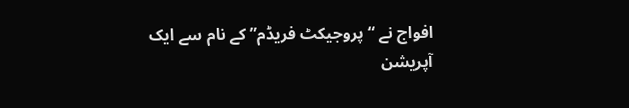افواج نے “پروجیکٹ فریڈم” کے نام سے ایک آپریشن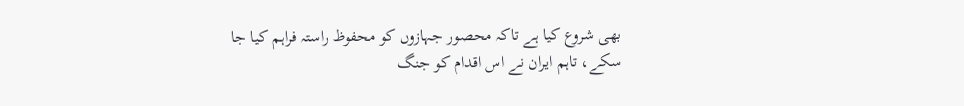بھی شروع کیا ہے تاکہ محصور جہازوں کو محفوظ راستہ فراہم کیا جا سکے، تاہم ایران نے اس اقدام کو جنگ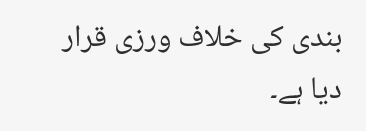بندی کی خلاف ورزی قرار دیا ہے۔